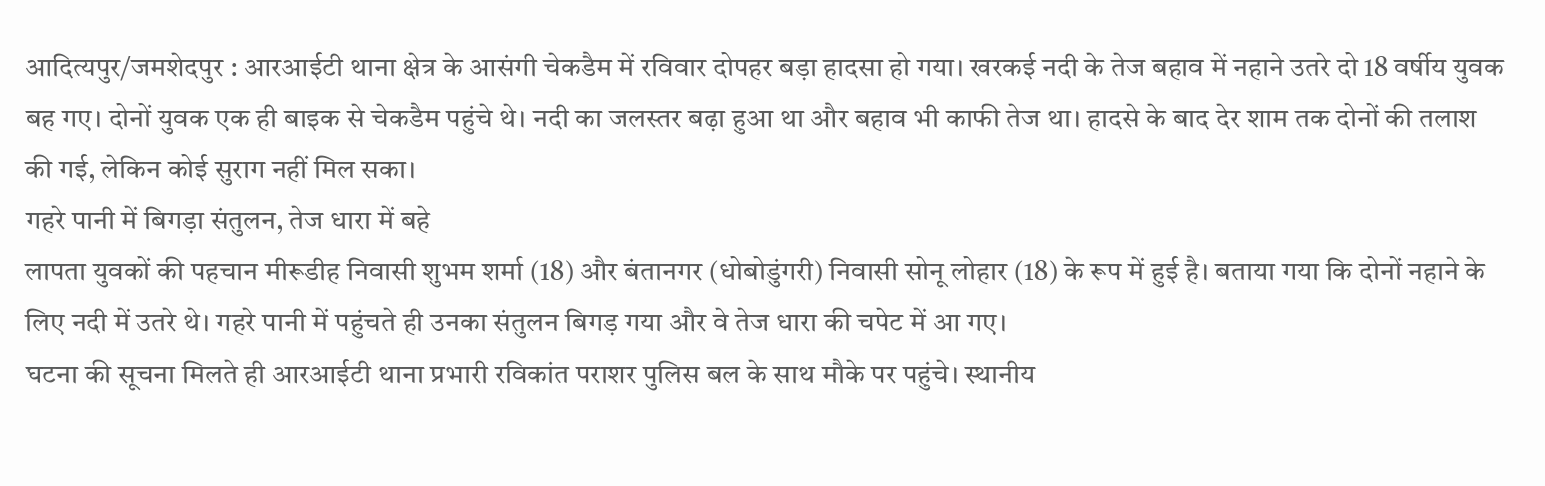आदित्यपुर/जमशेदपुर : आरआईटी थाना क्षेत्र के आसंगी चेकडैम में रविवार दोपहर बड़ा हादसा हो गया। खरकई नदी के तेज बहाव में नहाने उतरे दो 18 वर्षीय युवक बह गए। दोनों युवक एक ही बाइक से चेकडैम पहुंचे थे। नदी का जलस्तर बढ़ा हुआ था और बहाव भी काफी तेज था। हादसे के बाद देर शाम तक दोनों की तलाश की गई, लेकिन कोई सुराग नहीं मिल सका।
गहरे पानी में बिगड़ा संतुलन, तेज धारा में बहे
लापता युवकों की पहचान मीरूडीह निवासी शुभम शर्मा (18) और बंतानगर (धोबोडुंगरी) निवासी सोनू लोहार (18) के रूप में हुई है। बताया गया कि दोनों नहाने के लिए नदी में उतरे थे। गहरे पानी में पहुंचते ही उनका संतुलन बिगड़ गया और वे तेज धारा की चपेट में आ गए।
घटना की सूचना मिलते ही आरआईटी थाना प्रभारी रविकांत पराशर पुलिस बल के साथ मौके पर पहुंचे। स्थानीय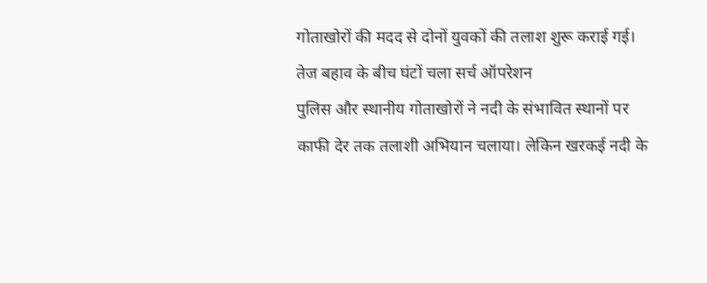गोताखोरों की मदद से दोनों युवकों की तलाश शुरू कराई गई।
तेज बहाव के बीच घंटों चला सर्च ऑपरेशन
पुलिस और स्थानीय गोताखोरों ने नदी के संभावित स्थानों पर काफी देर तक तलाशी अभियान चलाया। लेकिन खरकई नदी के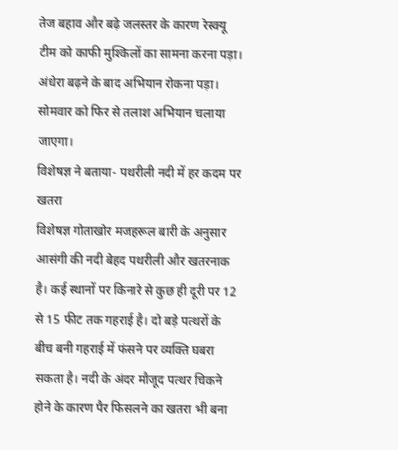तेज बहाव और बढ़े जलस्तर के कारण रेस्क्यू टीम को काफी मुश्किलों का सामना करना पड़ा। अंधेरा बढ़ने के बाद अभियान रोकना पड़ा। सोमवार को फिर से तलाश अभियान चलाया जाएगा।
विशेषज्ञ ने बताया- पथरीली नदी में हर कदम पर खतरा
विशेषज्ञ गोताखोर मजहरूल बारी के अनुसार आसंगी की नदी बेहद पथरीली और खतरनाक है। कई स्थानों पर किनारे से कुछ ही दूरी पर 12 से 15 फीट तक गहराई है। दो बड़े पत्थरों के बीच बनी गहराई में फंसने पर व्यक्ति घबरा सकता है। नदी के अंदर मौजूद पत्थर चिकने होने के कारण पैर फिसलने का खतरा भी बना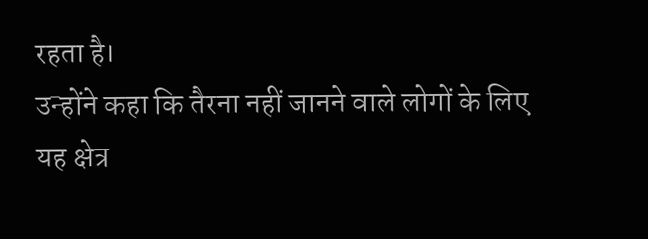रहता है।
उन्होंने कहा कि तैरना नहीं जानने वाले लोगों के लिए यह क्षेत्र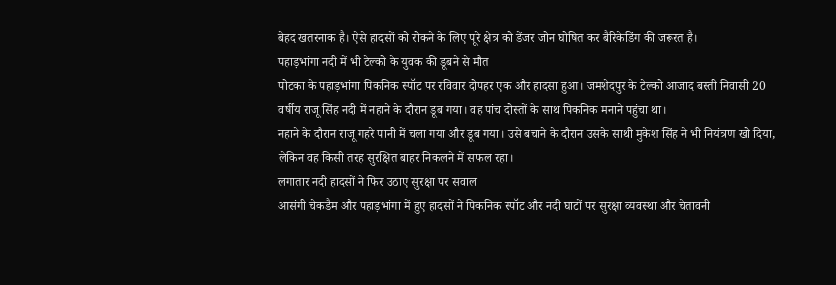बेहद खतरनाक है। ऐसे हादसों को रोकने के लिए पूरे क्षेत्र को डेंजर जोन घोषित कर बैरिकेडिंग की जरूरत है।
पहाड़भांगा नदी में भी टेल्को के युवक की डूबने से मौत
पोटका के पहाड़भांगा पिकनिक स्पॉट पर रविवार दोपहर एक और हादसा हुआ। जमशेदपुर के टेल्को आजाद बस्ती निवासी 20 वर्षीय राजू सिंह नदी में नहाने के दौरान डूब गया। वह पांच दोस्तों के साथ पिकनिक मनाने पहुंचा था।
नहाने के दौरान राजू गहरे पानी में चला गया और डूब गया। उसे बचाने के दौरान उसके साथी मुकेश सिंह ने भी नियंत्रण खो दिया, लेकिन वह किसी तरह सुरक्षित बाहर निकलने में सफल रहा।
लगातार नदी हादसों ने फिर उठाए सुरक्षा पर सवाल
आसंगी चेकडैम और पहाड़भांगा में हुए हादसों ने पिकनिक स्पॉट और नदी घाटों पर सुरक्षा व्यवस्था और चेतावनी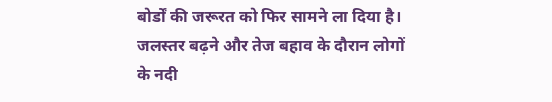बोर्डों की जरूरत को फिर सामने ला दिया है। जलस्तर बढ़ने और तेज बहाव के दौरान लोगों के नदी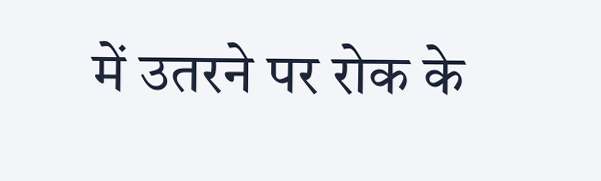में उतरने पर रोक के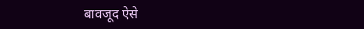बावजूद ऐसे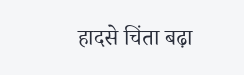हादसे चिंता बढ़ा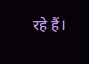रहे हैं।